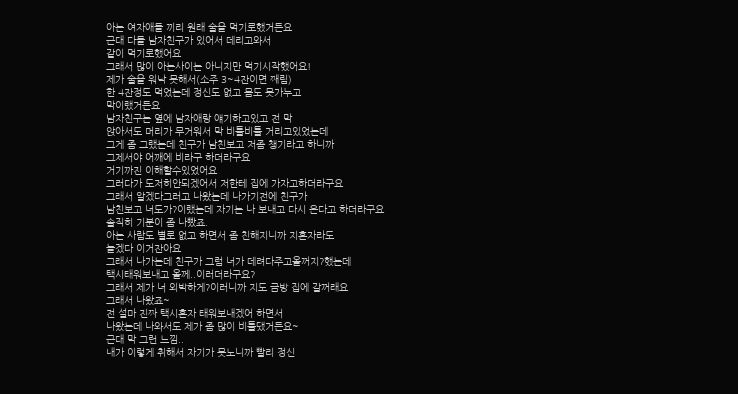아는 여자애들 끼리 원래 술을 먹기로했거든요
근대 다들 남자친구가 있어서 데리고와서
같이 먹기로했어요
그래서 많이 아는사이는 아니지만 먹기시작했어요!
제가 술을 워낙 못해서(소주 3~4잔이면 째림)
한 4잔정도 먹었는데 정신도 없고 몸도 못가누고
막이랬거든요
남자친구는 옆에 남자애랑 얘기하고있고 전 막
앉아서도 머리가 무거워서 막 비틀비틀 거리고있었는데
그게 좀 그랬는데 친구가 남친보고 저좀 챙기라고 하니까
그제서야 어깨에 비라구 하더라구요
거기까진 이해할수있었어요
그러다가 도저히안되겠어서 저한테 집에 가자고하더라구요
그래서 알겠다그러고 나왔는데 나가기전에 친구가
남친보고 너도가?이랬는데 자기는 나 보내고 다시 온다고 하더라구요
솔직히 기분이 좀 나빴죠.
아는 사람도 별로 없고 하면서 좀 친해지니까 지혼자라도
놀겠다 이거잔아요
그래서 나가는데 친구가 그럼 너가 데려다주고올꺼지?했는데
택시태워보내고 올께..이러더라구요?
그래서 제가 너 외박하게?이러니까 지도 금방 집에 갈꺼래요
그래서 나왔죠~
전 설마 진짜 택시혼자 태워보내겠어 하면서
나왔는데 나와서도 제가 좀 많이 비틀댔거든요~
근대 막 그런 느낌..
내가 이렇게 취해서 자기가 못노니까 빨리 정신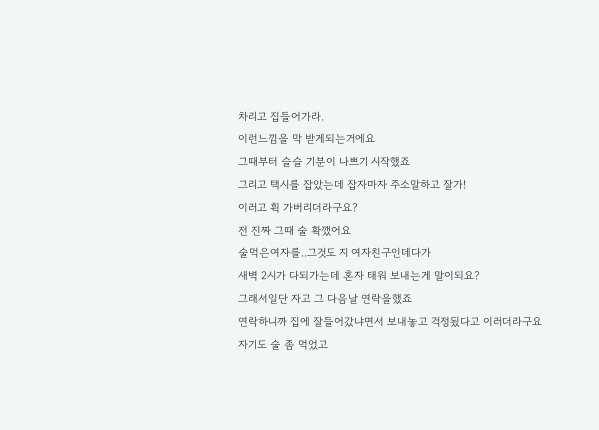차리고 집들어가라.
이런느낌을 막 받게되는거에요
그때부터 슬슬 기분이 나쁘기 시작했죠
그리고 택시를 잡았는데 잡자마자 주소말하고 잘가!
이러고 휙 가버리더라구요?
전 진짜 그때 술 확깼어요
술먹은여자를..그것도 지 여자친구인데다가
새벽 2시가 다되가는데 혼자 태워 보내는게 말이되요?
그래서일단 자고 그 다음날 연락을했죠
연락하니까 집에 잘들어갔냐면서 보내놓고 걱정됬다고 이러더라구요
자기도 술 좀 먹었고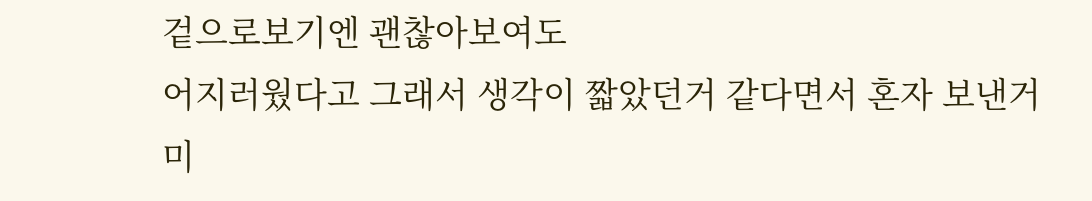겉으로보기엔 괜찮아보여도
어지러웠다고 그래서 생각이 짧았던거 같다면서 혼자 보낸거
미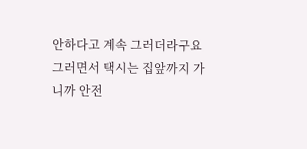안하다고 계속 그러더라구요
그러면서 택시는 집앞까지 가니까 안전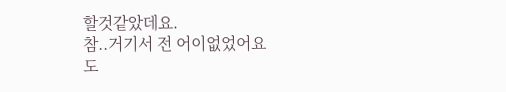할것같았데요.
참..거기서 전 어이없었어요
도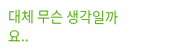대체 무슨 생각일까요..